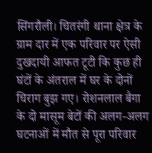सिंगरौली। चितरंगी थाना क्षेत्र के ग्राम दार में एक परिवार पर ऐसी दुखदायी आफत टूटी कि कुछ ही घंटों के अंतराल में घर के दोनों चिराग बुझ गए। रोशनलाल बैगा के दो मासूम बेटों की अलग-अलग घटनाओं में मौत से पूरा परिवार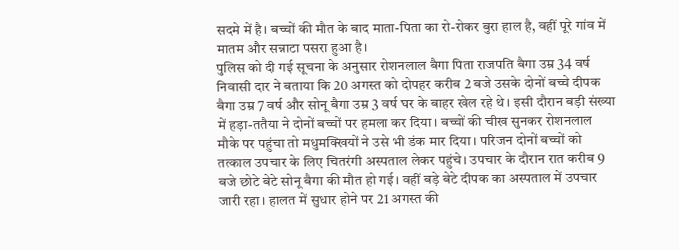सदमे में है। बच्चों की मौत के बाद माता-पिता का रो-रोकर बुरा हाल है, वहीं पूरे गांव में मातम और सन्नाटा पसरा हुआ है।
पुलिस को दी गई सूचना के अनुसार रोशनलाल बैगा पिता राजपति बैगा उम्र 34 वर्ष निवासी दार ने बताया कि 20 अगस्त को दोपहर करीब 2 बजे उसके दोनों बच्चे दीपक बैगा उम्र 7 वर्ष और सोनू बैगा उम्र 3 वर्ष घर के बाहर खेल रहे थे। इसी दौरान बड़ी संख्या में हड़ा-ततैया ने दोनों बच्चों पर हमला कर दिया। बच्चों की चीख सुनकर रोशनलाल मौके पर पहुंचा तो मधुमक्खियों ने उसे भी डंक मार दिया। परिजन दोनों बच्चों को तत्काल उपचार के लिए चितरंगी अस्पताल लेकर पहुंचे। उपचार के दौरान रात करीब 9 बजे छोटे बेटे सोनू बैगा की मौत हो गई। वहीं बड़े बेटे दीपक का अस्पताल में उपचार जारी रहा। हालत में सुधार होने पर 21 अगस्त की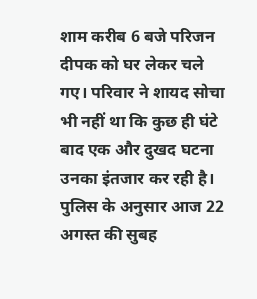शाम करीब 6 बजे परिजन दीपक को घर लेकर चले गए। परिवार ने शायद सोचा भी नहीं था कि कुछ ही घंटे बाद एक और दुखद घटना उनका इंतजार कर रही है। पुलिस के अनुसार आज 22 अगस्त की सुबह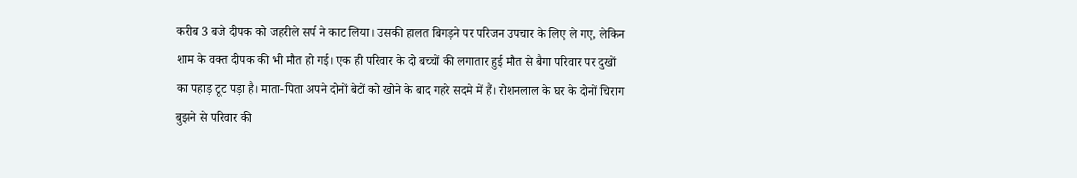करीब 3 बजे दीपक को जहरीले सर्प ने काट लिया। उसकी हालत बिगड़ने पर परिजन उपचार के लिए ले गए, लेकिन शाम के वक्त दीपक की भी मौत हो गई। एक ही परिवार के दो बच्चों की लगातार हुई मौत से बैगा परिवार पर दुखों का पहाड़ टूट पड़ा है। माता-पिता अपने दोनों बेटों को खोने के बाद गहरे सदमे में हैं। रोशनलाल के घर के दोनों चिराग बुझने से परिवार की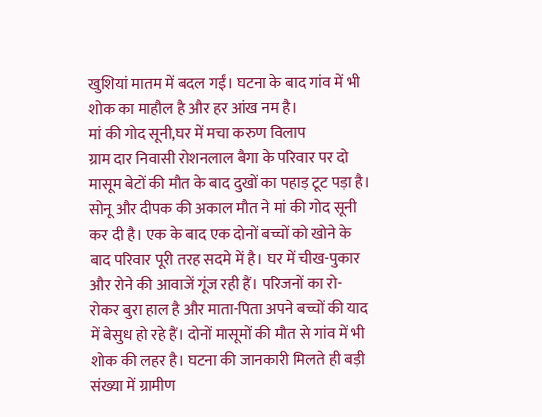खुशियां मातम में बदल गईं। घटना के बाद गांव में भी शोक का माहौल है और हर आंख नम है।
मां की गोद सूनी,घर में मचा करुण विलाप
ग्राम दार निवासी रोशनलाल बैगा के परिवार पर दो मासूम बेटों की मौत के बाद दुखों का पहाड़ टूट पड़ा है। सोनू और दीपक की अकाल मौत ने मां की गोद सूनी कर दी है। एक के बाद एक दोनों बच्चों को खोने के बाद परिवार पूरी तरह सदमे में है। घर में चीख-पुकार और रोने की आवाजें गूंज रही हैं। परिजनों का रो-रोकर बुरा हाल है और माता-पिता अपने बच्चों की याद में बेसुध हो रहे हैं। दोनों मासूमों की मौत से गांव में भी शोक की लहर है। घटना की जानकारी मिलते ही बड़ी संख्या में ग्रामीण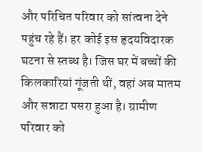और परिचित परिवार को सांत्वना देने पहुंच रहे हैं। हर कोई इस हृदयविदारक घटना से स्तब्ध है। जिस घर में बच्चों की किलकारियां गूंजती थीं, वहां अब मातम और सन्नाटा पसरा हुआ है। ग्रामीण परिवार को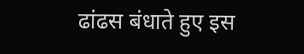ढांढस बंधाते हुए इस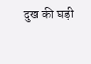दुख की घड़ी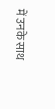में उनके साथ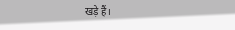खड़े हैं।